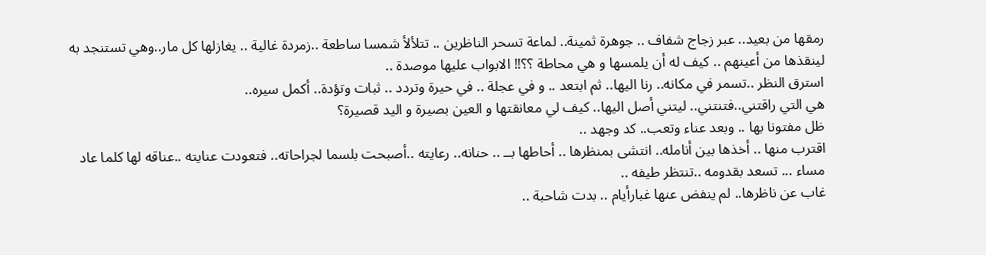رمقها من بعيد.. عبر زجاج شفاف .. جوهرة ثمينة.. لماعة تسحر الناظرين .. تتلألأ شمسا ساطعة ..زمردة غالية .. يغازلها كل مار..وهي تستنجد به لينقذها من أعينهم .. كيف له أن يلمسها و هي محاطة ؟؟!! الابواب عليها موصدة ..
استرق النظر ..تسمر في مكانه.. رنا اليها.. ثم ابتعد .. و في عجلة .. في حيرة وتردد .. ثبات وتؤدة.. أكمل سيره..
هي التي راقتني..فتنتني.. ليتني أصل اليها.. كيف لي معانقتها و العين بصيرة و اليد قصيرة؟
ظل مفتونا بها .. وبعد عناء وتعب.. كد وجهد ..
اقترب منها .. أخذها بين أنامله.. انتشى بمنظرها .. أحاطها بــ .. حنانه.. رعايته ..أصبحت بلسما لجراحاته.. فتعودت عنايته ..عناقه لها كلما عاد مساء ... تسعد بقدومه ..تنتظر طيفه ..
غاب عن ناظرها.. لم ينفض عنها غبارأيام .. بدت شاحبة ..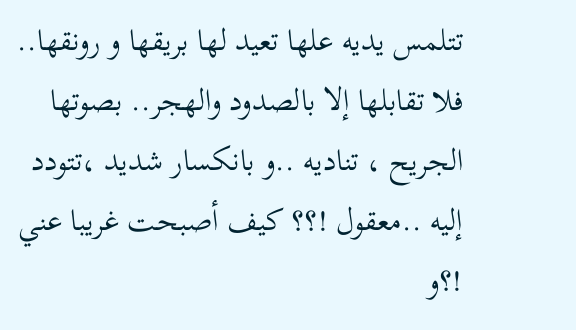تتلمس يديه علها تعيد لها بريقها و رونقها.. فلا تقابلها إلا بالصدود والهجر.. بصوتها الجريح ، تناديه ..و بانكسار شديد ،تتودد إليه ..معقول !؟؟ كيف أصبحت غريبا عني !؟و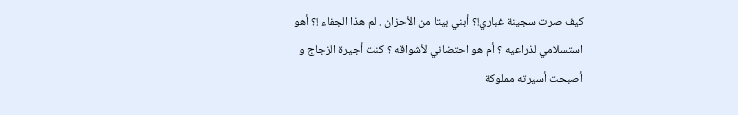كيف صرت سجينة غباري!؟ أبني بيتا من الأحزان . لم هذا الجفاء !؟ أهو استسلامي لذراعيه ؟ أم هو احتضاني لأشواقه ؟ كنت أجيرة الزجاج و أصبحت أسيرته مملوكة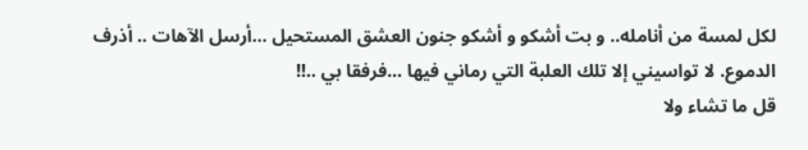لكل لمسة من أنامله.. و بت أشكو و أشكو جنون العشق المستحيل ...أرسل الآهات .. أذرف الدموع. لا تواسيني إلا تلك العلبة التي رماني فيها ...فرفقا بي ..!!
قل ما تشاء ولا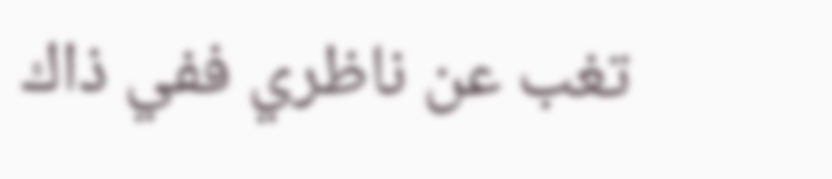تغب عن ناظري ففي ذاك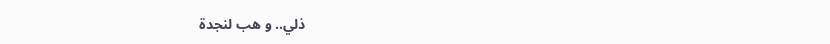ذلي.. و هب لنجدة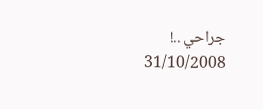جراحي ..!
31/10/2008